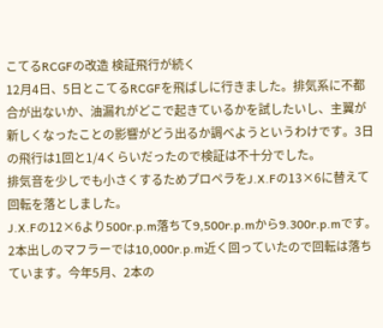こてるRCGFの改造 検証飛行が続く
12月4日、5日とこてるRCGFを飛ばしに行きました。排気系に不都合が出ないか、油漏れがどこで起きているかを試したいし、主翼が新しくなったことの影響がどう出るか調べようというわけです。3日の飛行は1回と1/4くらいだったので検証は不十分でした。
排気音を少しでも小さくするためプロペラをJ.X.Fの13×6に替えて回転を落としました。
J.X.Fの12×6より500r.p.m落ちて9,500r.p.mから9.300r.p.mです。2本出しのマフラーでは10,000r.p.m近く回っていたので回転は落ちています。今年5月、2本の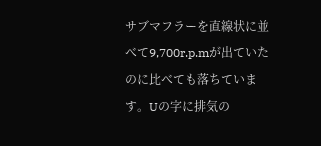サブマフラーを直線状に並べて9,700r.p.mが出ていたのに比べても落ちています。Uの字に排気の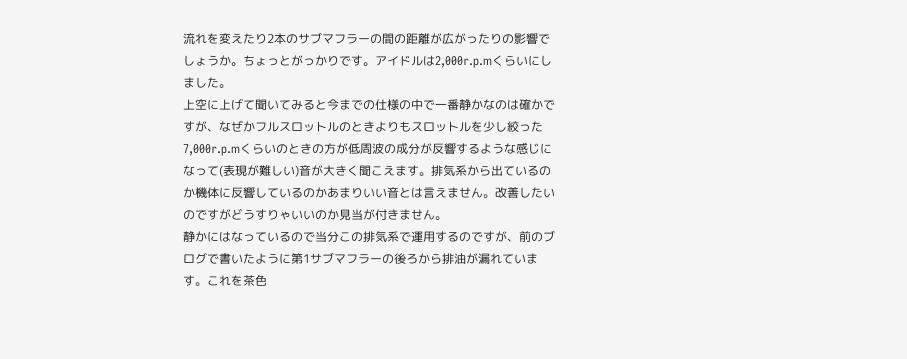流れを変えたり2本のサブマフラーの間の距離が広がったりの影響でしょうか。ちょっとがっかりです。アイドルは2,000r.p.mくらいにしました。
上空に上げて聞いてみると今までの仕様の中で一番静かなのは確かですが、なぜかフルスロットルのときよりもスロットルを少し絞った7,000r.p.mくらいのときの方が低周波の成分が反響するような感じになって(表現が難しい)音が大きく聞こえます。排気系から出ているのか機体に反響しているのかあまりいい音とは言えません。改善したいのですがどうすりゃいいのか見当が付きません。
静かにはなっているので当分この排気系で運用するのですが、前のブログで書いたように第1サブマフラーの後ろから排油が漏れています。これを茶色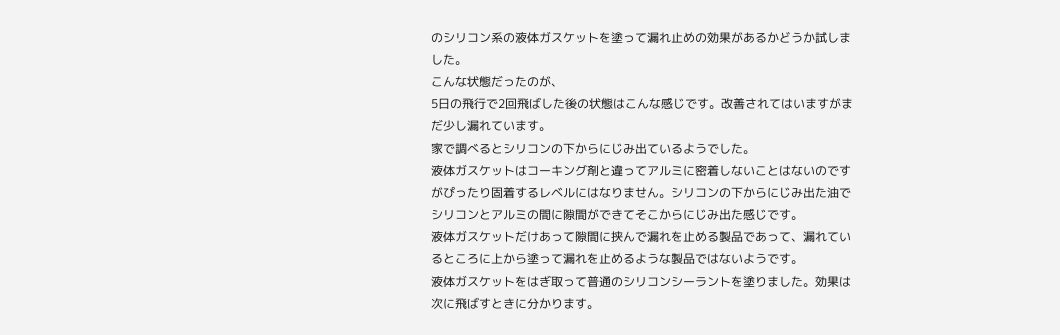のシリコン系の液体ガスケットを塗って漏れ止めの効果があるかどうか試しました。
こんな状態だったのが、
5日の飛行で2回飛ばした後の状態はこんな感じです。改善されてはいますがまだ少し漏れています。
家で調べるとシリコンの下からにじみ出ているようでした。
液体ガスケットはコーキング剤と違ってアルミに密着しないことはないのですがぴったり固着するレベルにはなりません。シリコンの下からにじみ出た油でシリコンとアルミの間に隙間ができてそこからにじみ出た感じです。
液体ガスケットだけあって隙間に挟んで漏れを止める製品であって、漏れているところに上から塗って漏れを止めるような製品ではないようです。
液体ガスケットをはぎ取って普通のシリコンシーラントを塗りました。効果は次に飛ばすときに分かります。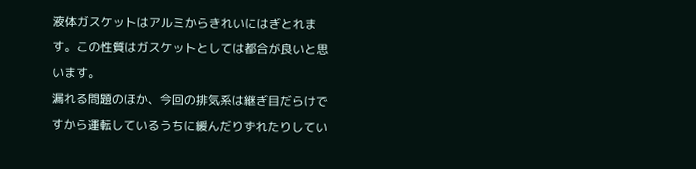液体ガスケットはアルミからきれいにはぎとれます。この性質はガスケットとしては都合が良いと思います。
漏れる問題のほか、今回の排気系は継ぎ目だらけですから運転しているうちに緩んだりずれたりしてい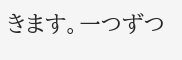きます。一つずつ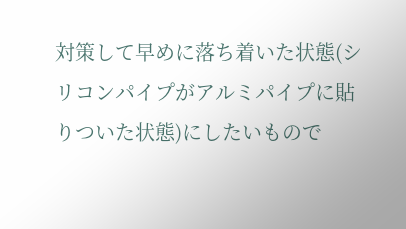対策して早めに落ち着いた状態(シリコンパイプがアルミパイプに貼りついた状態)にしたいもので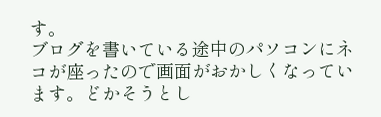す。
ブログを書いている途中のパソコンにネコが座ったので画面がおかしくなっています。どかそうとし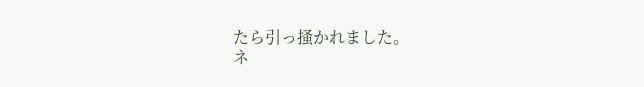たら引っ掻かれました。
ネ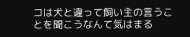コは犬と違って飼い主の言うことを聞こうなんて気はまる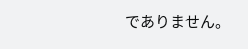でありません。